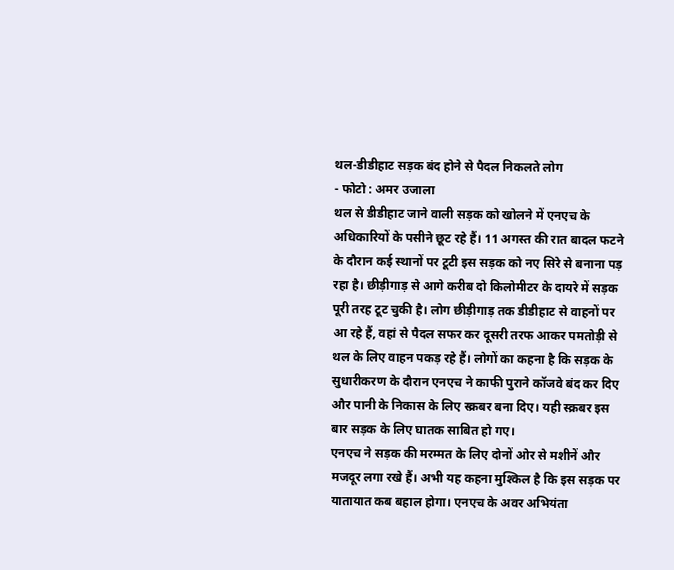थल-डीडीहाट सड़क बंद होने से पैदल निकलते लोग
- फोटो : अमर उजाला
थल से डीडीहाट जाने वाली सड़क को खोलने में एनएच के अधिकारियों के पसीने छूट रहे हैं। 11 अगस्त की रात बादल फटने के दौरान कई स्थानों पर टूटी इस सड़क को नए सिरे से बनाना पड़ रहा है। छीड़ीगाड़ से आगे करीब दो किलोमीटर के दायरे में सड़क पूरी तरह टूट चुकी है। लोग छीड़ीगाड़ तक डीडीहाट से वाहनों पर आ रहे हैं, वहां से पैदल सफर कर दूसरी तरफ आकर पमतोड़ी से थल के लिए वाहन पकड़ रहे हैं। लोगों का कहना है कि सड़क के सुधारीकरण के दौरान एनएच ने काफी पुराने कॉजवे बंद कर दिए और पानी के निकास के लिए स्क्रबर बना दिए। यही स्क्रबर इस बार सड़क के लिए घातक साबित हो गए।
एनएच ने सड़क की मरम्मत के लिए दोनों ओर से मशीनें और मजदूर लगा रखे हैं। अभी यह कहना मुश्किल है कि इस सड़क पर यातायात कब बहाल होगा। एनएच के अवर अभियंता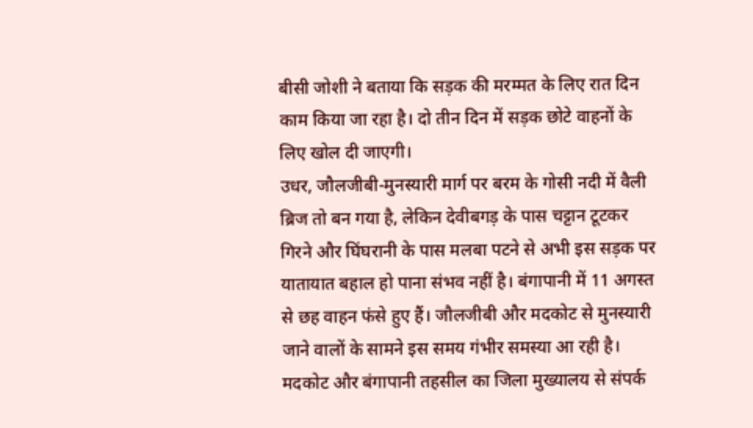बीसी जोशी ने बताया कि सड़क की मरम्मत के लिए रात दिन काम किया जा रहा है। दो तीन दिन में सड़क छोटे वाहनों के लिए खोल दी जाएगी।
उधर, जौलजीबी-मुनस्यारी मार्ग पर बरम के गोसी नदी में वैली ब्रिज तो बन गया है, लेकिन देवीबगड़ के पास चट्टान टूटकर गिरने और घिंघरानी के पास मलबा पटने से अभी इस सड़क पर यातायात बहाल हो पाना संभव नहीं है। बंगापानी में 11 अगस्त से छह वाहन फंसे हुए हैं। जौलजीबी और मदकोट से मुनस्यारी जाने वालों के सामने इस समय गंभीर समस्या आ रही है। मदकोट और बंगापानी तहसील का जिला मुख्यालय से संपर्क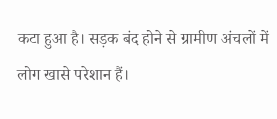कटा हुआ है। सड़क बंद होने से ग्रामीण अंचलों में लोग खासे परेशान हैं।